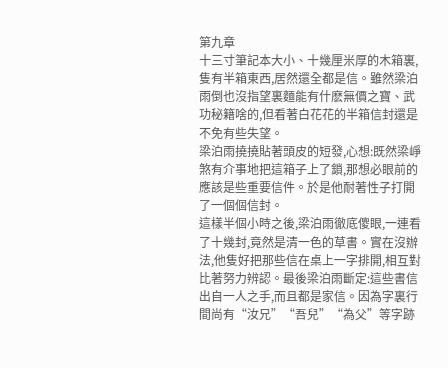第九章
十三寸筆記本大小、十幾厘米厚的木箱裏,隻有半箱東西,居然還全都是信。雖然梁泊雨倒也沒指望裏麵能有什麽無價之寶、武功秘籍啥的,但看著白花花的半箱信封還是不免有些失望。
梁泊雨撓撓貼著頭皮的短發,心想:既然梁崢煞有介事地把這箱子上了鎖,那想必眼前的應該是些重要信件。於是他耐著性子打開了一個個信封。
這樣半個小時之後,梁泊雨徹底傻眼,一連看了十幾封,竟然是清一色的草書。實在沒辦法,他隻好把那些信在桌上一字排開,相互對比著努力辨認。最後梁泊雨斷定:這些書信出自一人之手,而且都是家信。因為字裏行間尚有“汝兄”“吾兒”“為父”等字跡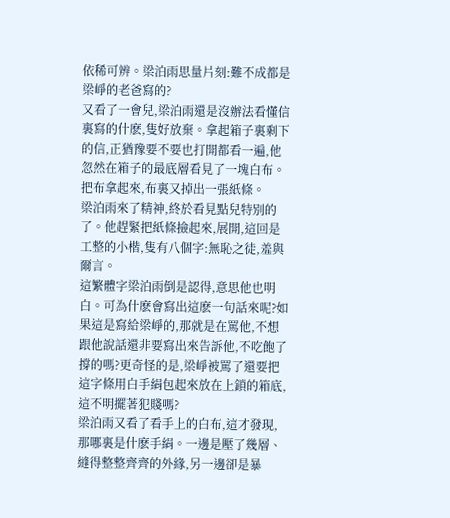依稀可辨。梁泊雨思量片刻:難不成都是梁崢的老爸寫的?
又看了一會兒,梁泊雨還是沒辦法看懂信裏寫的什麽,隻好放棄。拿起箱子裏剩下的信,正猶豫要不要也打開都看一遍,他忽然在箱子的最底層看見了一塊白布。把布拿起來,布裏又掉出一張紙條。
梁泊雨來了精神,終於看見點兒特別的了。他趕緊把紙條撿起來,展開,這回是工整的小楷,隻有八個字:無恥之徒,羞與爾言。
這繁體字梁泊雨倒是認得,意思他也明白。可為什麽會寫出這麽一句話來呢?如果這是寫給梁崢的,那就是在罵他,不想跟他說話還非要寫出來告訴他,不吃飽了撐的嗎?更奇怪的是,梁崢被罵了還要把這字條用白手絹包起來放在上鎖的箱底,這不明擺著犯賤嗎?
梁泊雨又看了看手上的白布,這才發現,那哪裏是什麽手絹。一邊是壓了幾層、縫得整整齊齊的外緣,另一邊卻是暴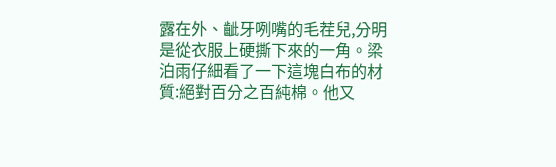露在外、齜牙咧嘴的毛茬兒,分明是從衣服上硬撕下來的一角。梁泊雨仔細看了一下這塊白布的材質:絕對百分之百純棉。他又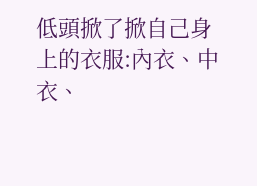低頭掀了掀自己身上的衣服:內衣、中衣、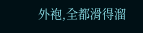外袍,全都滑得溜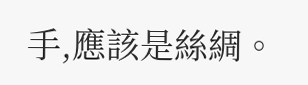手,應該是絲綢。